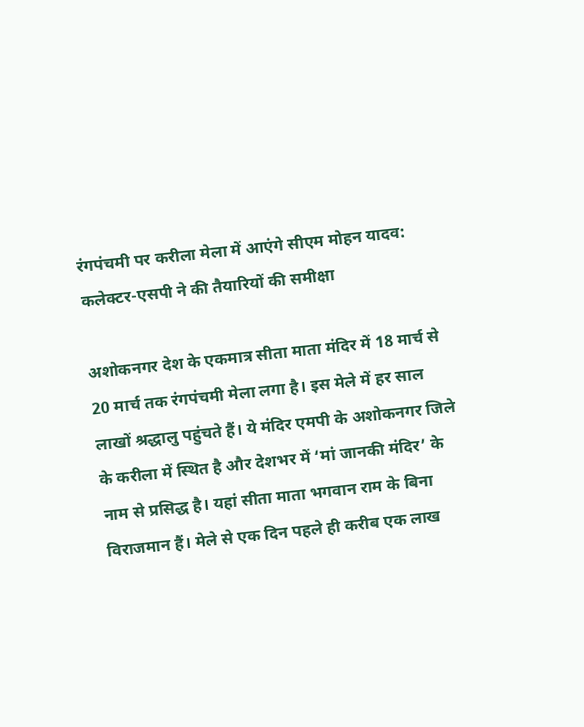रंगपंचमी पर करीला मेला में आएंगे सीएम मोहन यादव: कलेक्टर-एसपी ने की तैयारियों की समीक्षा

अशोकनगर देश के एकमात्र सीता माता मंदिर में 18 मार्च से 20 मार्च तक रंगपंचमी मेला लगा है। इस मेले में हर साल लाखों श्रद्धालु पहुंचते हैं। ये मंदिर एमपी के अशोकनगर जिले के करीला में स्थित है और देशभर में ‘मां जानकी मंदिर’ के नाम से प्रसिद्ध है। यहां सीता माता भगवान राम के बिना विराजमान हैं। मेले से एक दिन पहले ही करीब एक लाख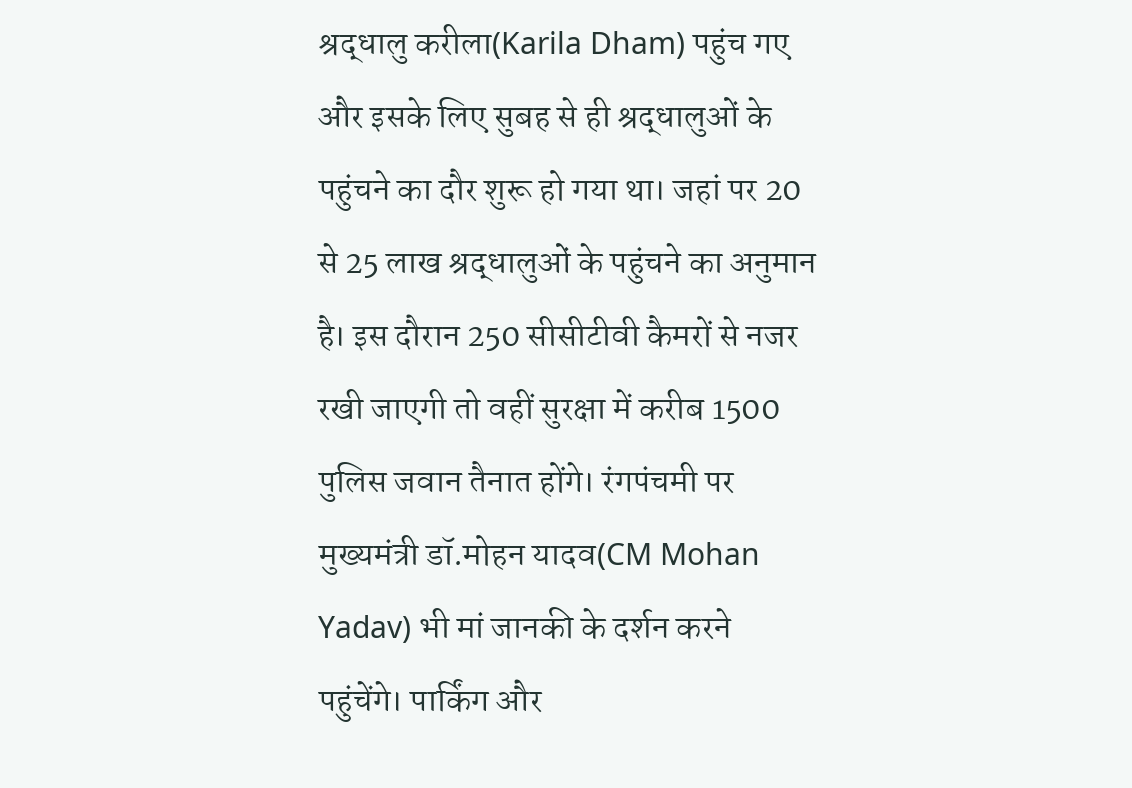श्रद्धालु करीला(Karila Dham) पहुंच गए और इसके लिए सुबह से ही श्रद्धालुओं के पहुंचने का दौर शुरू हो गया था। जहां पर 20 से 25 लाख श्रद्धालुओं के पहुंचने का अनुमान है। इस दौरान 250 सीसीटीवी कैमरों से नजर रखी जाएगी तो वहीं सुरक्षा में करीब 1500 पुलिस जवान तैनात होंगे। रंगपंचमी पर मुख्यमंत्री डॉ.मोहन यादव(CM Mohan Yadav) भी मां जानकी के दर्शन करने पहुंचेंगे। पार्किंग और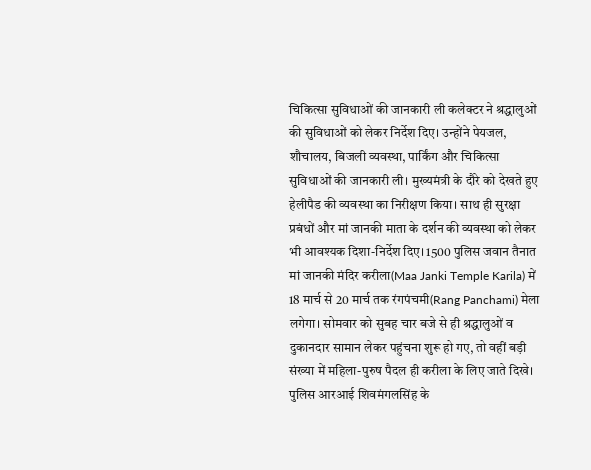चिकित्सा सुविधाओं की जानकारी ली कलेक्टर ने श्रद्धालुओं की सुविधाओं को लेकर निर्देश दिए। उन्होंने पेयजल, शौचालय, बिजली व्यवस्था, पार्किंग और चिकित्सा सुविधाओं की जानकारी ली। मुख्यमंत्री के दौरे को देखते हुए हेलीपैड की व्यवस्था का निरीक्षण किया। साथ ही सुरक्षा प्रबंधों और मां जानकी माता के दर्शन की व्यवस्था को लेकर भी आवश्यक दिशा-निर्देश दिए। 1500 पुलिस जवान तैनात मां जानकी मंदिर करीला(Maa Janki Temple Karila) में 18 मार्च से 20 मार्च तक रंगपंचमी(Rang Panchami) मेला लगेगा। सोमवार को सुबह चार बजे से ही श्रद्धालुओं व दुकानदार सामान लेकर पहुंचना शुरू हो गए, तो वहीं बड़ी संख्या में महिला-पुरुष पैदल ही करीला के लिए जाते दिखे। पुलिस आरआई शिवमंगलसिंह के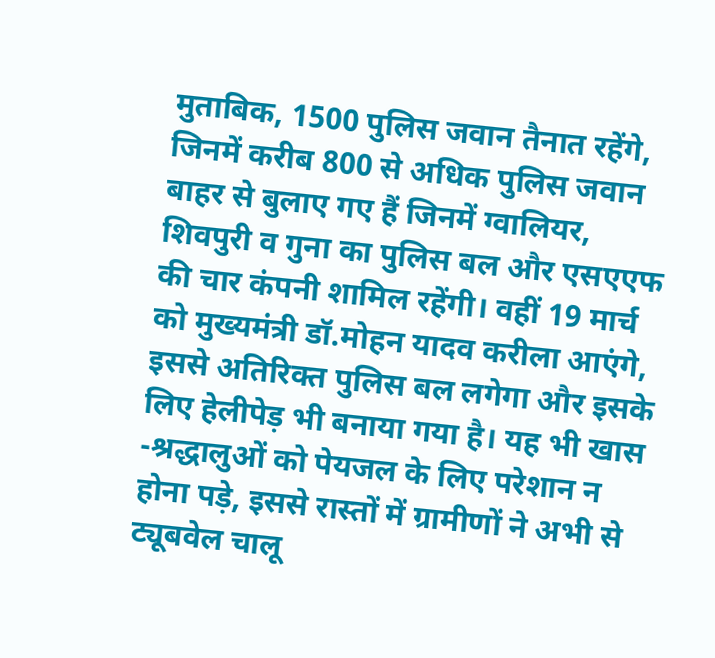मुताबिक, 1500 पुलिस जवान तैनात रहेंगे, जिनमें करीब 800 से अधिक पुलिस जवान बाहर से बुलाए गए हैं जिनमें ग्वालियर, शिवपुरी व गुना का पुलिस बल और एसएएफ की चार कंपनी शामिल रहेंगी। वहीं 19 मार्च को मुख्यमंत्री डॉ.मोहन यादव करीला आएंगे, इससे अतिरिक्त पुलिस बल लगेगा और इसके लिए हेलीपेड़ भी बनाया गया है। यह भी खास -श्रद्धालुओं को पेयजल के लिए परेशान न होना पड़े, इससे रास्तों में ग्रामीणों ने अभी से ट्यूबवेल चालू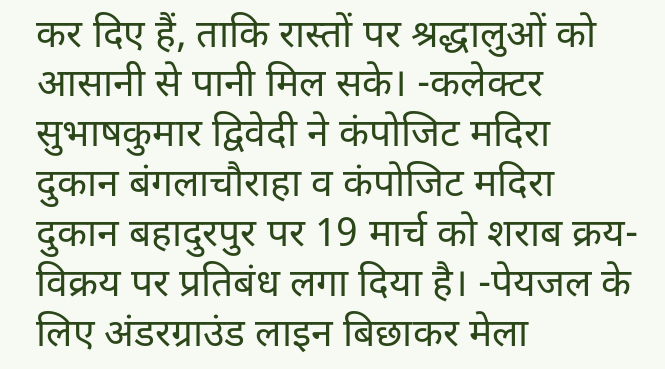कर दिए हैं, ताकि रास्तों पर श्रद्धालुओं को आसानी से पानी मिल सके। -कलेक्टर सुभाषकुमार द्विवेदी ने कंपोजिट मदिरा दुकान बंगलाचौराहा व कंपोजिट मदिरा दुकान बहादुरपुर पर 19 मार्च को शराब क्रय-विक्रय पर प्रतिबंध लगा दिया है। -पेयजल के लिए अंडरग्राउंड लाइन बिछाकर मेला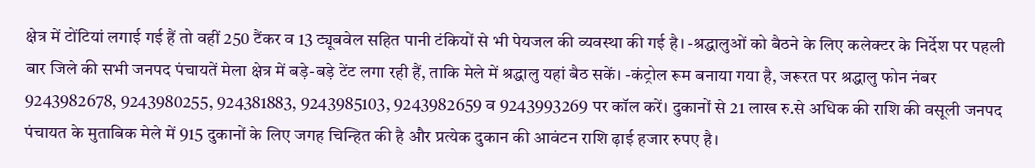क्षेत्र में टोंटियां लगाई गई हैं तो वहीं 250 टैंकर व 13 ट्यूबवेल सहित पानी टंकियों से भी पेयजल की व्यवस्था की गई है। -श्रद्धालुओं को बैठने के लिए कलेक्टर के निर्देश पर पहली बार जिले की सभी जनपद पंचायतें मेला क्षेत्र में बड़े-बड़े टेंट लगा रही हैं, ताकि मेले में श्रद्धालु यहां बैठ सकें। -कंट्रोल रूम बनाया गया है, जरूरत पर श्रद्धालु फोन नंबर 9243982678, 9243980255, 924381883, 9243985103, 9243982659 व 9243993269 पर कॉल करें। दुकानों से 21 लाख रु.से अधिक की राशि की वसूली जनपद पंचायत के मुताबिक मेले में 915 दुकानों के लिए जगह चिन्हित की है और प्रत्येक दुकान की आवंटन राशि ढ़ाई हजार रुपए है।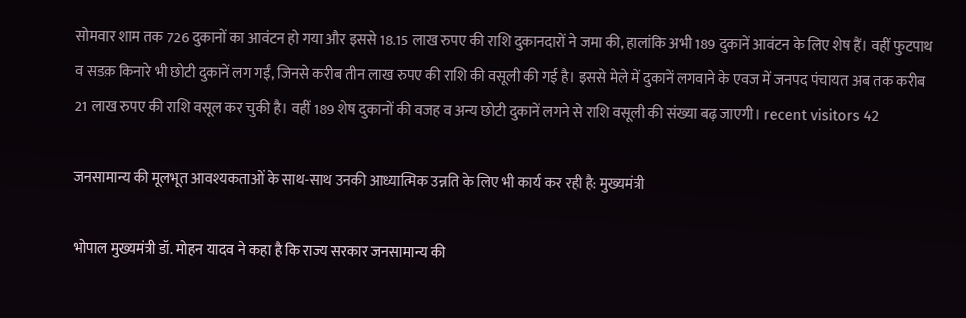सोमवार शाम तक 726 दुकानों का आवंटन हो गया और इससे 18.15 लाख रुपए की राशि दुकानदारों ने जमा की, हालांकि अभी 189 दुकानें आवंटन के लिए शेष हैं। वहीं फुटपाथ व सडक़ किनारे भी छोटी दुकानें लग गईं, जिनसे करीब तीन लाख रुपए की राशि की वसूली की गई है। इससे मेले में दुकानें लगवाने के एवज में जनपद पंचायत अब तक करीब 21 लाख रुपए की राशि वसूल कर चुकी है। वहीं 189 शेष दुकानों की वजह व अन्य छोटी दुकानें लगने से राशि वसूली की संख्या बढ़ जाएगी। recent visitors 42

जनसामान्य की मूलभूत आवश्यकताओं के साथ-साथ उनकी आध्यात्मिक उन्नति के लिए भी कार्य कर रही है: मुख्यमंत्री

भोपाल मुख्यमंत्री डॉ. मोहन यादव ने कहा है कि राज्य सरकार जनसामान्य की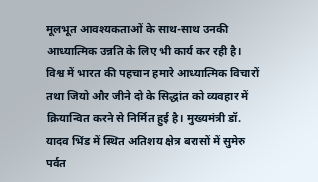मूलभूत आवश्यकताओं के साथ-साथ उनकी आध्यात्मिक उन्नति के लिए भी कार्य कर रही है। विश्व में भारत की पहचान हमारे आध्यात्मिक विचारों तथा जियो और जीने दो के सिद्धांत को व्यवहार में क्रियान्वित करने से निर्मित हुई है। मुख्यमंत्री डॉ. यादव भिंड में स्थित अतिशय क्षेत्र बरासों में सुमेरु पर्वत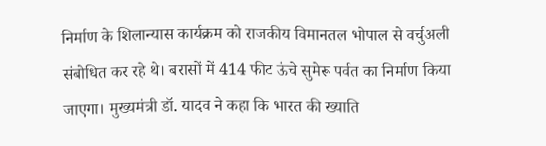निर्माण के शिलान्यास कार्यक्रम को राजकीय विमानतल भोपाल से वर्चुअली संबोधित कर रहे थे। बरासों में 414 फीट ऊंचे सुमेरू पर्वत का निर्माण किया जाएगा। मुख्यमंत्री डॉ. यादव ने कहा कि भारत की ख्याति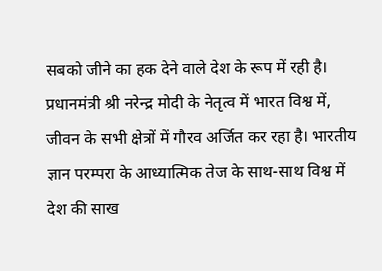सबको जीने का हक देने वाले देश के रूप में रही है। प्रधानमंत्री श्री नरेन्द्र मोदी के नेतृत्व में भारत विश्व में, जीवन के सभी क्षेत्रों में गौरव अर्जित कर रहा है। भारतीय ज्ञान परम्परा के आध्यात्मिक तेज के साथ-साथ विश्व में देश की साख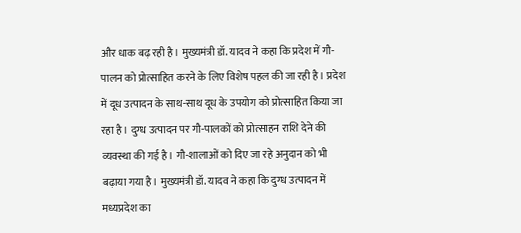और धाक बढ़ रही है। मुख्यमंत्री डॉ. यादव ने कहा कि प्रदेश में गौ-पालन को प्रोत्साहित करने के लिए विशेष पहल की जा रही है। प्रदेश में दूध उत्पादन के साथ-साथ दूध के उपयोग को प्रोत्साहित किया जा रहा है। दुग्ध उत्पादन पर गौ-पालकों को प्रोत्साहन राशि देने की व्यवस्था की गई है। गौ-शालाओं को दिए जा रहे अनुदान को भी बढ़ाया गया है। मुख्यमंत्री डॉ. यादव ने कहा कि दुग्ध उत्पादन में मध्यप्रदेश का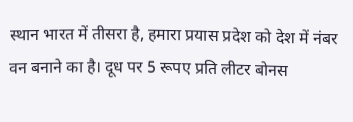स्थान भारत में तीसरा है, हमारा प्रयास प्रदेश को देश में नंबर वन बनाने का है। दूध पर 5 रूपए प्रति लीटर बोनस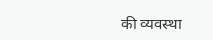की व्यवस्था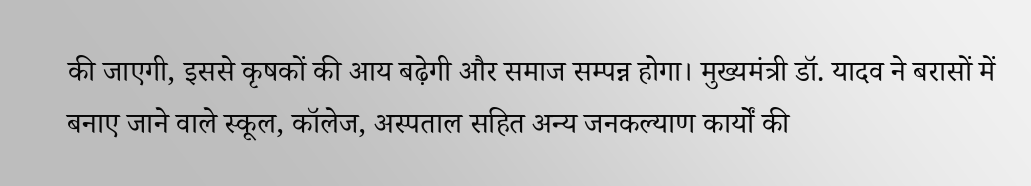की जाएगी, इससे कृषकों की आय बढ़ेगी और समाज सम्पन्न होगा। मुख्यमंत्री डॉ. यादव ने बरासों में बनाए जाने वाले स्कूल, कॉलेज, अस्पताल सहित अन्य जनकल्याण कार्यों की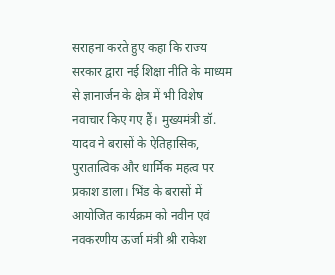सराहना करते हुए कहा कि राज्य सरकार द्वारा नई शिक्षा नीति के माध्यम से ज्ञानार्जन के क्षेत्र में भी विशेष नवाचार किए गए हैं। मुख्यमंत्री डॉ. यादव ने बरासों के ऐतिहासिक, पुरातात्विक और धार्मिक महत्व पर प्रकाश डाला। भिंड के बरासों में आयोजित कार्यक्रम को नवीन एवं नवकरणीय ऊर्जा मंत्री श्री राकेश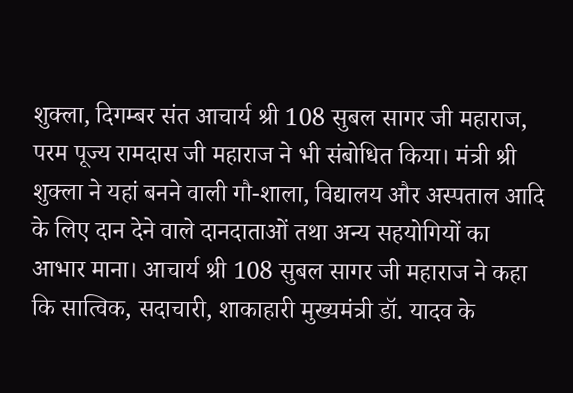शुक्ला, दिगम्बर संत आचार्य श्री 108 सुबल सागर जी महाराज, परम पूज्य रामदास जी महाराज ने भी संबोधित किया। मंत्री श्री शुक्ला ने यहां बनने वाली गौ-शाला, विद्यालय और अस्पताल आदि के लिए दान देने वाले दानदाताओं तथा अन्य सहयोगियों का आभार माना। आचार्य श्री 108 सुबल सागर जी महाराज ने कहा कि सात्विक, सदाचारी, शाकाहारी मुख्यमंत्री डॉ. यादव के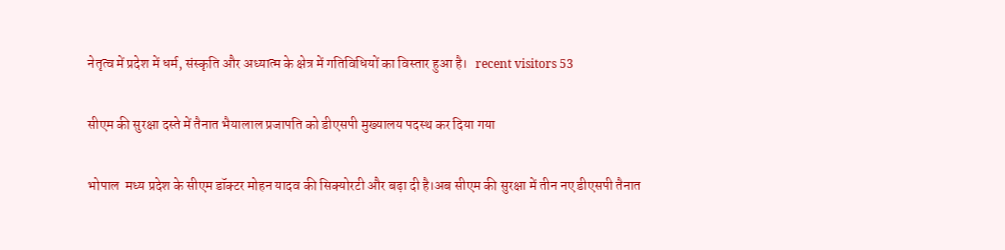नेतृत्व में प्रदेश में धर्म, संस्कृति और अध्यात्म के क्षेत्र में गतिविधियों का विस्तार हुआ है।   recent visitors 53

सीएम की सुरक्षा दस्ते में तैनात भैयालाल प्रजापति को डीएसपी मुख्यालय पदस्थ कर दिया गया

भोपाल  मध्य प्रदेश के सीएम डॉक्टर मोहन यादव की सिक्योरटी और बढ़ा दी है।अब सीएम की सुरक्षा में तीन नए डीएसपी तैनात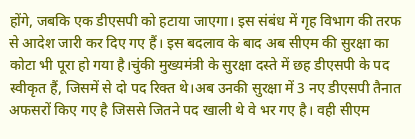होंगे, जबकि एक डीएसपी को हटाया जाएगा। इस संबंध में गृह विभाग की तरफ से आदेश जारी कर दिए गए हैं। इस बदलाव के बाद अब सीएम की सुरक्षा का कोटा भी पूरा हो गया है।चुंकी मुख्यमंत्री के सुरक्षा दस्ते में छह डीएसपी के पद स्वीकृत हैं, जिसमें से दो पद रिक्त थे।अब उनकी सुरक्षा में 3 नए डीएसपी तैनात अफसरों किए गए है जिससे जितने पद खाली थे वे भर गए है। वही सीएम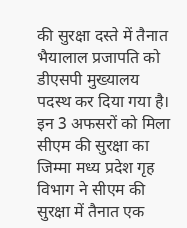की सुरक्षा दस्ते में तैनात भैयालाल प्रजापति को डीएसपी मुख्यालय पदस्थ कर दिया गया है। इन 3 अफसरों को मिला सीएम की सुरक्षा का जिम्मा मध्य प्रदेश गृह विभाग ने सीएम की सुरक्षा में तैनात एक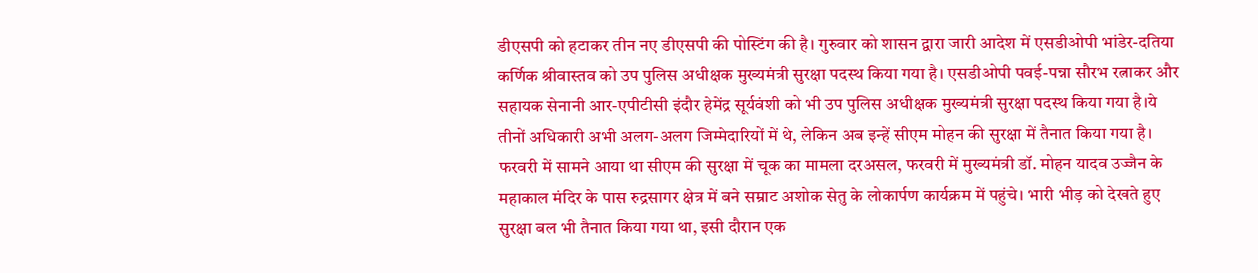डीएसपी को हटाकर तीन नए डीएसपी की पोस्टिंग की है। गुरुवार को शासन द्वारा जारी आदेश में एसडीओपी भांडेर-दतिया कर्णिक श्रीवास्तव को उप पुलिस अधीक्षक मुख्यमंत्री सुरक्षा पदस्थ किया गया है। एसडीओपी पवई-पन्ना सौरभ रत्नाकर और सहायक सेनानी आर-एपीटीसी इंदौर हेमेंद्र सूर्यवंशी को भी उप पुलिस अधीक्षक मुख्यमंत्री सुरक्षा पदस्थ किया गया है।ये तीनों अधिकारी अभी अलग-अलग जिम्मेदारियों में थे, लेकिन अब इन्हें सीएम मोहन की सुरक्षा में तैनात किया गया है। फरवरी में सामने आया था सीएम की सुरक्षा में चूक का मामला दरअसल, फरवरी में मुख्यमंत्री डॉ. मोहन यादव उज्जैन के महाकाल मंदिर के पास रुद्रसागर क्षेत्र में बने सम्राट अशोक सेतु के लोकार्पण कार्यक्रम में पहुंचे। भारी भीड़ को देखते हुए सुरक्षा बल भी तैनात किया गया था, इसी दौरान एक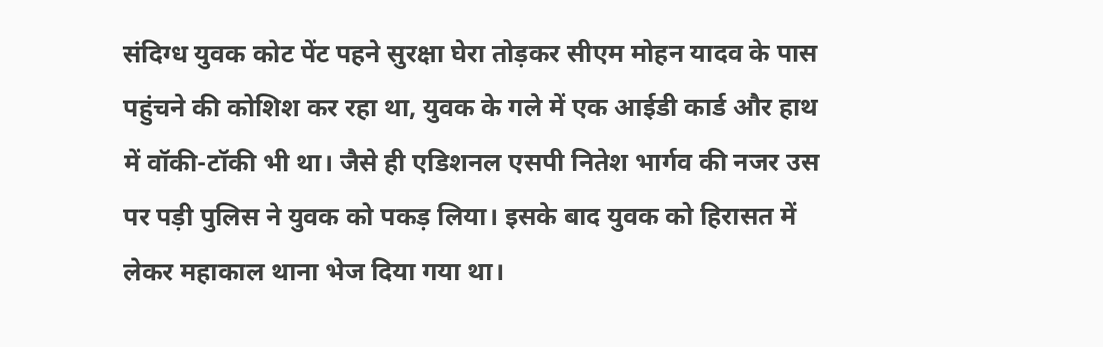संदिग्ध युवक कोट पेंट पहने सुरक्षा घेरा तोड़कर सीएम मोहन यादव के पास पहुंचने की कोशिश कर रहा था, युवक के गले में एक आईडी कार्ड और हाथ में वॉकी-टॉकी भी था। जैसे ही एडिशनल एसपी नितेश भार्गव की नजर उस पर पड़ी पुलिस ने युवक को पकड़ लिया। इसके बाद युवक को हिरासत में लेकर महाकाल थाना भेज दिया गया था।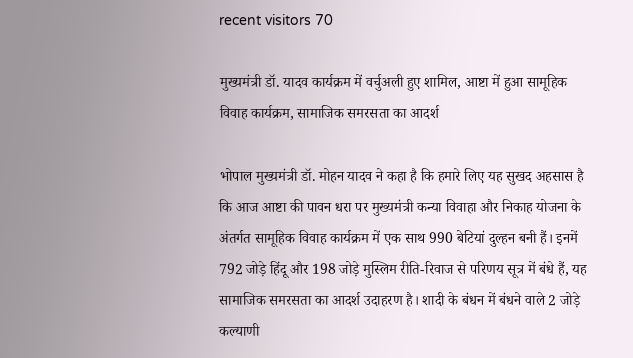recent visitors 70

मुख्यमंत्री डॉ. यादव कार्यक्रम में वर्चुअली हुए शामिल, आष्टा में हुआ सामूहिक विवाह कार्यक्रम, सामाजिक समरसता का आदर्श

भोपाल मुख्यमंत्री डॉ. मोहन यादव ने कहा है कि हमारे लिए यह सुखद अहसास है कि आज आष्टा की पावन धरा पर मुख्यमंत्री कन्या विवाहा और निकाह योजना के अंतर्गत सामूहिक विवाह कार्यक्रम में एक साथ 990 बेटियां दुल्हन बनी हैं। इनमें 792 जोड़े हिंदू और 198 जोड़े मुस्लिम रीति-रिवाज से परिणय सूत्र में बंधे हैं, यह सामाजिक समरसता का आदर्श उदाहरण है। शादी के बंधन में बंधने वाले 2 जोड़े कल्याणी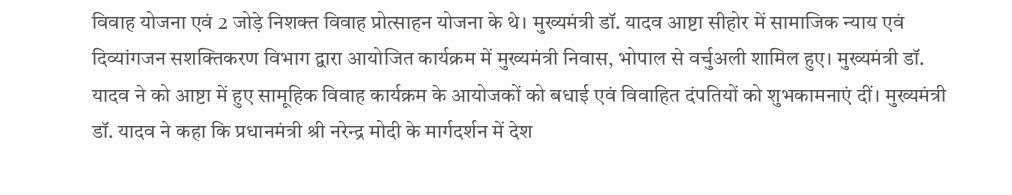विवाह योजना एवं 2 जोड़े निशक्त विवाह प्रोत्साहन योजना के थे। मुख्यमंत्री डॉ. यादव आष्टा सीहोर में सामाजिक न्याय एवं दिव्यांगजन सशक्तिकरण विभाग द्वारा आयोजित कार्यक्रम में मुख्यमंत्री निवास, भोपाल से वर्चुअली शामिल हुए। मुख्यमंत्री डॉ. यादव ने को आष्टा में हुए सामूहिक विवाह कार्यक्रम के आयोजकों को बधाई एवं विवाहित दंपतियों को शुभकामनाएं दीं। मुख्यमंत्री डॉ. यादव ने कहा कि प्रधानमंत्री श्री नरेन्द्र मोदी के मार्गदर्शन में देश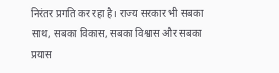निरंतर प्रगति कर रहा है। राज्य सरकार भी सबका साथ, सबका विकास, सबका विश्वास और सबका प्रयास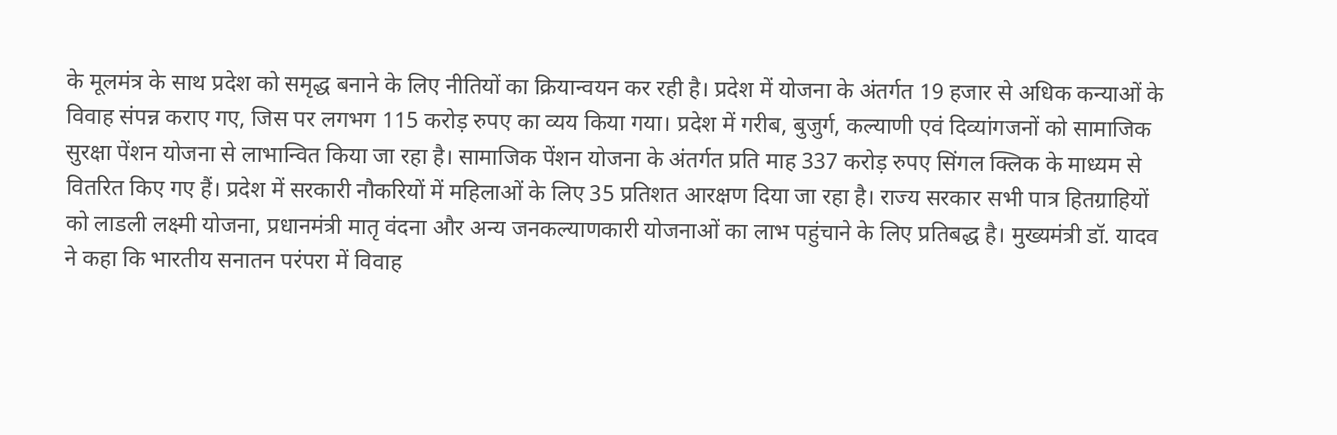के मूलमंत्र के साथ प्रदेश को समृद्ध बनाने के लिए नीतियों का क्रियान्वयन कर रही है। प्रदेश में योजना के अंतर्गत 19 हजार से अधिक कन्याओं के विवाह संपन्न कराए गए, जिस पर लगभग 115 करोड़ रुपए का व्यय किया गया। प्रदेश में गरीब, बुजुर्ग, कल्याणी एवं दिव्यांगजनों को सामाजिक सुरक्षा पेंशन योजना से लाभान्वित किया जा रहा है। सामाजिक पेंशन योजना के अंतर्गत प्रति माह 337 करोड़ रुपए सिंगल क्लिक के माध्यम से वितरित किए गए हैं। प्रदेश में सरकारी नौकरियों में महिलाओं के लिए 35 प्रतिशत आरक्षण दिया जा रहा है। राज्य सरकार सभी पात्र हितग्राहियों को लाडली लक्ष्मी योजना, प्रधानमंत्री मातृ वंदना और अन्य जनकल्याणकारी योजनाओं का लाभ पहुंचाने के लिए प्रतिबद्ध है। मुख्यमंत्री डॉ. यादव ने कहा कि भारतीय सनातन परंपरा में विवाह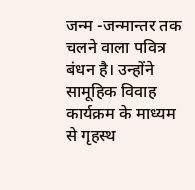जन्म -जन्मान्तर तक चलने वाला पवित्र बंधन है। उन्होंने सामूहिक विवाह कार्यक्रम के माध्यम से गृहस्थ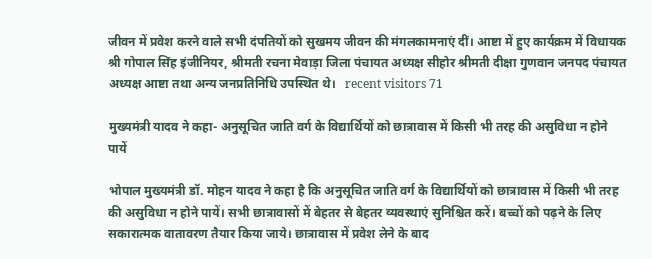जीवन में प्रवेश करने वाले सभी दंपतियों को सुखमय जीवन की मंगलकामनाएं दीं। आष्टा में हुए कार्यक्रम में विधायक श्री गोपाल सिंह इंजीनियर, श्रीमती रचना मेवाड़ा जिला पंचायत अध्यक्ष सीहोर श्रीमती दीक्षा गुणवान जनपद पंचायत अध्यक्ष आष्टा तथा अन्य जनप्रतिनिधि उपस्थित थे।   recent visitors 71

मुख्यमंत्री यादव ने कहा- अनुसूचित जाति वर्ग के विद्यार्थियों को छात्रावास में किसी भी तरह की असुविधा न होने पायें

भोपाल मुख्यमंत्री डॉ. मोहन यादव ने कहा है कि अनुसूचित जाति वर्ग के विद्यार्थियों को छात्रावास में किसी भी तरह की असुविधा न होने पायें। सभी छात्रावासों में बेहतर से बेहतर व्यवस्थाएं सुनिश्चित करें। बच्चों को पढ़ने के लिए सकारात्मक वातावरण तैयार किया जाये। छात्रावास में प्रवेश लेने के बाद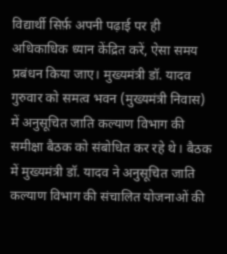विद्यार्थी सिर्फ़ अपनी पढ़ाई पर ही अधिकाधिक ध्यान केंद्रित करें, ऐसा समय प्रबंधन किया जाए। मुख्यमंत्री डॉ. यादव गुरुवार को समत्व भवन (मुख्यमंत्री निवास) में अनुसूचित जाति कल्याण विभाग की समीक्षा बैठक को संबोधित कर रहे थे। बैठक में मुख्यमंत्री डॉ. यादव ने अनुसूचित जाति कल्याण विभाग की संचालित योजनाओं की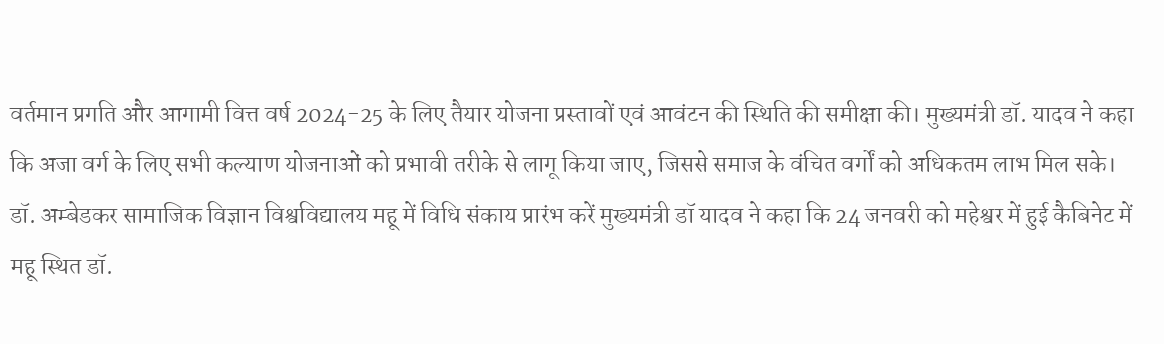वर्तमान प्रगति और आगामी वित्त वर्ष 2024-25 के लिए तैयार योजना प्रस्तावों एवं आवंटन की स्थिति की समीक्षा की। मुख्यमंत्री डॉ. यादव ने कहा कि अजा वर्ग के लिए सभी कल्याण योजनाओं को प्रभावी तरीके से लागू किया जाए, जिससे समाज के वंचित वर्गों को अधिकतम लाभ मिल सके। डॉ. अम्बेडकर सामाजिक विज्ञान विश्वविद्यालय महू में विधि संकाय प्रारंभ करें मुख्यमंत्री डॉ यादव ने कहा कि 24 जनवरी को महेश्वर में हुई कैबिनेट में महू स्थित डॉ.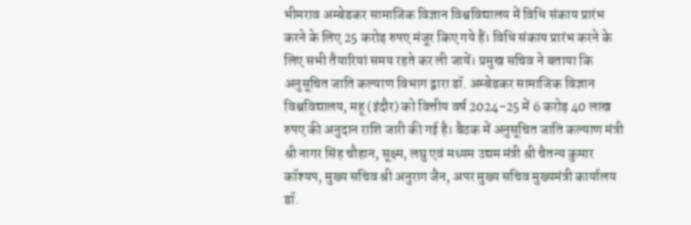भीमराव अम्बेडकर सामाजिक विज्ञान विश्वविद्यालय में विधि संकाय प्रारंभ करने के लिए 25 करोड़ रुपए मंजूर किए गये हैं। विधि संकाय प्रारंभ करने के लिए सभी तैयारियां समय रहते कर ली जायें। प्रमुख सचिव ने बताया कि अनुसूचित जाति कल्याण विभाग द्वारा डॉ. अम्बेडकर सामाजिक विज्ञान विश्वविद्यालय, महू (इंदौर) को वित्तीय वर्ष 2024-25 में 6 करोड़ 40 लाख रुपए की अनुदान राशि जारी की गई है। बैठक में अनुसूचित जाति कल्याण मंत्री श्री नागर सिंह चौहान, सूक्ष्म, लघु एवं मध्यम उद्यम मंत्री श्री चैतन्य कुमार कॉश्यप, मुख्य सचिव श्री अनुराग जैन, अपर मुख्य सचिव मुख्यमंत्री कार्यालय डॉ.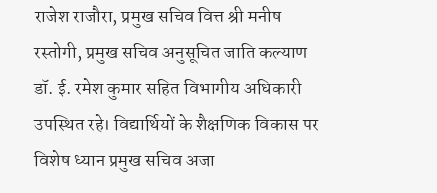राजेश राजौरा, प्रमुख सचिव वित्त श्री मनीष रस्तोगी, प्रमुख सचिव अनुसूचित जाति कल्याण डॉ. ई. रमेश कुमार सहित विभागीय अधिकारी उपस्थित रहे। विद्यार्थियों के शैक्षणिक विकास पर विशेष ध्यान प्रमुख सचिव अजा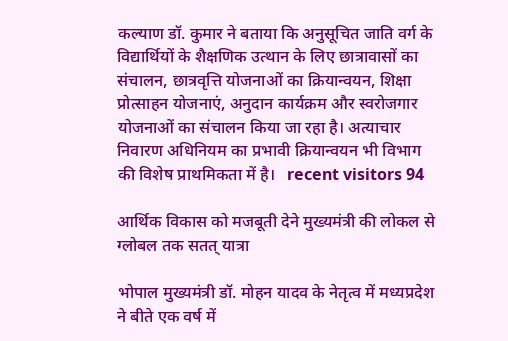कल्याण डॉ. कुमार ने बताया कि अनुसूचित जाति वर्ग के विद्यार्थियों के शैक्षणिक उत्थान के लिए छात्रावासों का संचालन, छात्रवृत्ति योजनाओं का क्रियान्वयन, शिक्षा प्रोत्साहन योजनाएं, अनुदान कार्यक्रम और स्वरोजगार योजनाओं का संचालन किया जा रहा है। अत्याचार निवारण अधिनियम का प्रभावी क्रियान्वयन भी विभाग की विशेष प्राथमिकता में है।   recent visitors 94

आर्थिक विकास को मजबूती देने मुख्यमंत्री की लोकल से ग्लोबल तक सतत् यात्रा

भोपाल मुख्यमंत्री डॉ. मोहन यादव के नेतृत्व में मध्यप्रदेश ने बीते एक वर्ष में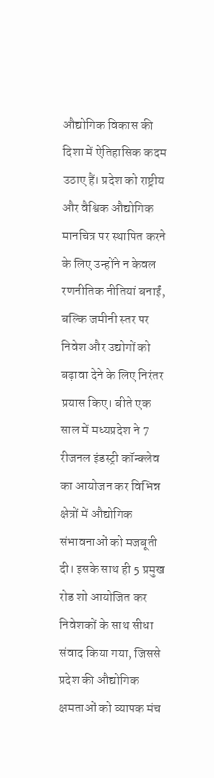औद्योगिक विकास की दिशा में ऐतिहासिक कदम उठाए हैं। प्रदेश को राष्ट्रीय और वैश्विक औद्योगिक मानचित्र पर स्थापित करने के लिए उन्होंने न केवल रणनीतिक नीतियां बनाईं, बल्कि जमीनी स्तर पर निवेश और उद्योगों को बढ़ावा देने के लिए निरंतर प्रयास किए। बीते एक साल में मध्यप्रदेश ने 7 रीजनल इंडस्ट्री कॉन्क्लेव का आयोजन कर विभिन्न क्षेत्रों में औद्योगिक संभावनाओं को मजबूती दी। इसके साथ ही 5 प्रमुख रोड शो आयोजित कर निवेशकों के साथ सीधा संवाद किया गया, जिससे प्रदेश की औद्योगिक क्षमताओं को व्यापक मंच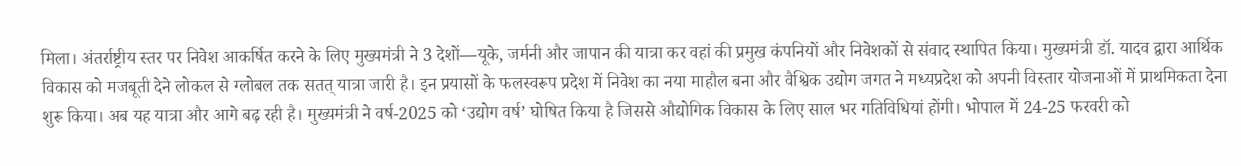मिला। अंतर्राष्ट्रीय स्तर पर निवेश आकर्षित करने के लिए मुख्यमंत्री ने 3 देशों—यूके, जर्मनी और जापान की यात्रा कर वहां की प्रमुख कंपनियों और निवेशकों से संवाद स्थापित किया। मुख्यमंत्री डॉ. यादव द्वारा आर्थिक विकास को मजबूती देने लोकल से ग्लोबल तक सतत् यात्रा जारी है। इन प्रयासों के फलस्वरूप प्रदेश में निवेश का नया माहौल बना और वैश्विक उद्योग जगत ने मध्यप्रदेश को अपनी विस्तार योजनाओं में प्राथमिकता देना शुरू किया। अब यह यात्रा और आगे बढ़ रही है। मुख्यमंत्री ने वर्ष-2025 को ‘उद्योग वर्ष’ घोषित किया है जिससे औद्योगिक विकास के लिए साल भर गतिविधियां होंगी। भोपाल में 24-25 फरवरी को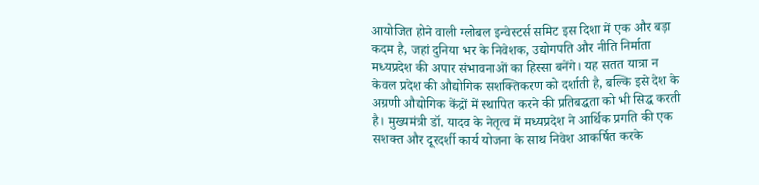आयोजित होने वाली ग्लोबल इन्वेस्टर्स समिट इस दिशा में एक और बड़ा कदम है, जहां दुनिया भर के निवेशक, उद्योगपति और नीति निर्माता मध्यप्रदेश की अपार संभावनाओं का हिस्सा बनेंगे। यह सतत यात्रा न केवल प्रदेश की औद्योगिक सशक्तिकरण को दर्शाती है, बल्कि इसे देश के अग्रणी औद्योगिक केंद्रों में स्थापित करने की प्रतिबद्धता को भी सिद्ध करती है। मुख्यमंत्री डॉ. यादव के नेतृत्व में मध्यप्रदेश ने आर्थिक प्रगति की एक सशक्त और दूरदर्शी कार्य योजना के साथ निवेश आकर्षित करके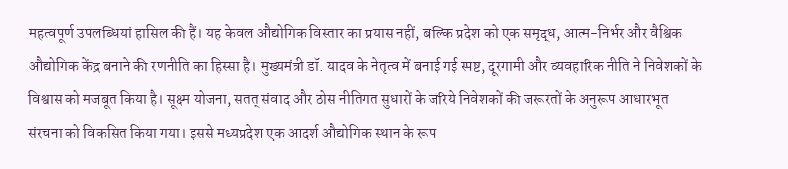महत्वपूर्ण उपलब्धियां हासिल की हैं। यह केवल औद्योगिक विस्तार का प्रयास नहीं, बल्कि प्रदेश को एक समृद्ध, आत्म-निर्भर और वैश्विक औद्योगिक केंद्र बनाने की रणनीति का हिस्सा है। मुख्यमंत्री डॉ. यादव के नेतृत्व में बनाई गई स्पष्ट, दूरगामी और व्यवहारिक नीति ने निवेशकों के विश्वास को मजबूत किया है। सूक्ष्म योजना, सतत् संवाद और ठोस नीतिगत सुधारों के जरिये निवेशकों की जरूरतों के अनुरूप आधारभूत संरचना को विकसित किया गया। इससे मध्यप्रदेश एक आदर्श औद्योगिक स्थान के रूप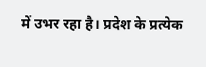में उभर रहा है। प्रदेश के प्रत्येक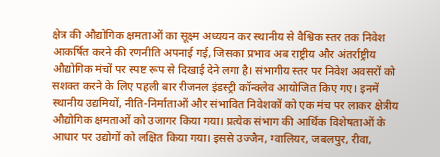क्षेत्र की औद्योगिक क्षमताओं का सूक्ष्म अध्ययन कर स्थानीय से वैश्विक स्तर तक निवेश आकर्षित करने की रणनीति अपनाई गई, जिसका प्रभाव अब राष्ट्रीय और अंतर्राष्ट्रीय औद्योगिक मंचों पर स्पष्ट रूप से दिखाई देने लगा है। संभागीय स्तर पर निवेश अवसरों को सशक्त करने के लिए पहली बार रीजनल इंडस्ट्री कॉन्क्लेव आयोजित किए गए। इनमें स्थानीय उद्यमियों, नीति-निर्माताओं और संभावित निवेशकों को एक मंच पर लाकर क्षेत्रीय औद्योगिक क्षमताओं को उजागर किया गया। प्रत्येक संभाग की आर्थिक विशेषताओं के आधार पर उद्योगों को लक्षित किया गया। इससे उज्जैन, ग्वालियर, जबलपुर, रीवा,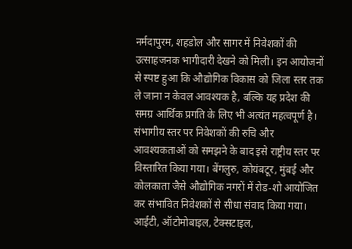नर्मदापुरम, शहडोल और सागर में निवेशकों की उत्साहजनक भागीदारी देखने को मिली। इन आयोजनों से स्पष्ट हुआ कि औद्योगिक विकास को जिला स्तर तक ले जाना न केवल आवश्यक है, बल्कि यह प्रदेश की समग्र आर्थिक प्रगति के लिए भी अत्यंत महत्वपूर्ण है। संभागीय स्तर पर निवेशकों की रुचि और आवश्यकताओं को समझने के बाद इसे राष्ट्रीय स्तर पर विस्तारित किया गया। बेंगलुरु, कोयंबटूर, मुंबई और कोलकाता जैसे औद्योगिक नगरों में रोड-शो आयोजित कर संभावित निवेशकों से सीधा संवाद किया गया। आईटी, ऑटोमोबाइल, टेक्सटाइल,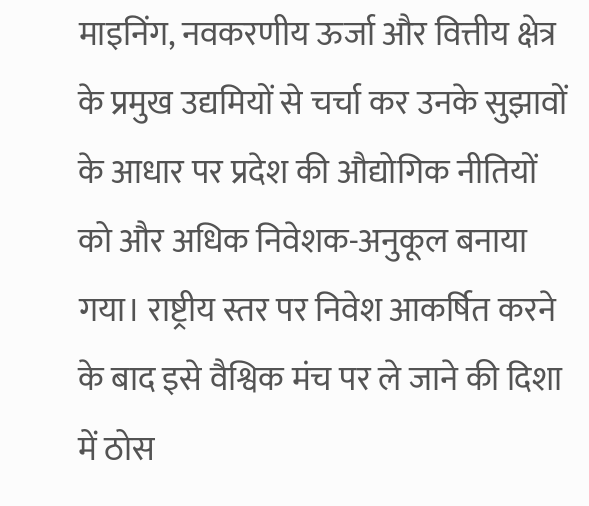माइनिंग, नवकरणीय ऊर्जा और वित्तीय क्षेत्र के प्रमुख उद्यमियों से चर्चा कर उनके सुझावों के आधार पर प्रदेश की औद्योगिक नीतियों को और अधिक निवेशक-अनुकूल बनाया गया। राष्ट्रीय स्तर पर निवेश आकर्षित करने के बाद इसे वैश्विक मंच पर ले जाने की दिशा में ठोस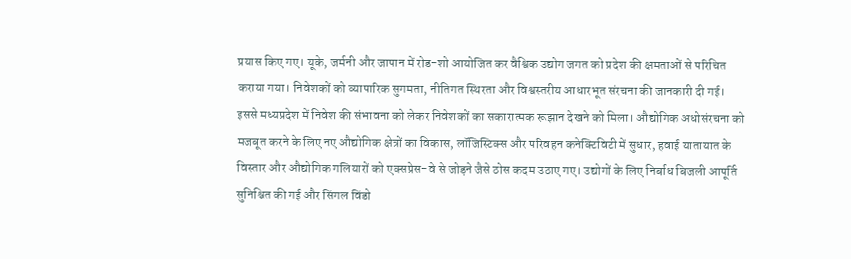प्रयास किए गए। यूके, जर्मनी और जापान में रोड-शो आयोजित कर वैश्विक उद्योग जगत को प्रदेश की क्षमताओं से परिचित कराया गया। निवेशकों को व्यापारिक सुगमता, नीतिगत स्थिरता और विश्वस्तरीय आधारभूत संरचना की जानकारी दी गई। इससे मध्यप्रदेश में निवेश की संभावना को लेकर निवेशकों का सकारात्मक रूझान देखने को मिला। औद्योगिक अधोसंरचना को मजबूत करने के लिए नए औद्योगिक क्षेत्रों का विकास, लॉजिस्टिक्स और परिवहन कनेक्टिविटी में सुधार, हवाई यातायात के विस्तार और औद्योगिक गलियारों को एक्सप्रेस-वे से जोड़ने जैसे ठोस कदम उठाए गए। उद्योगों के लिए निर्बाध बिजली आपूर्ति सुनिश्चित की गई और सिंगल विंडो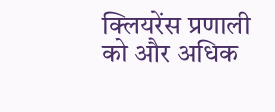क्लियरेंस प्रणाली को और अधिक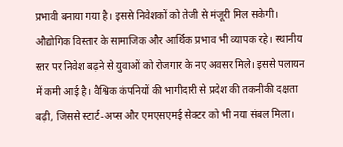प्रभावी बनाया गया है। इससे निवेशकों को तेजी से मंजूरी मिल सकेगी। औद्योगिक विस्तार के सामाजिक और आर्थिक प्रभाव भी व्यापक रहे। स्थानीय स्तर पर निवेश बढ़ने से युवाओं को रोजगार के नए अवसर मिले। इससे पलायन में कमी आई है। वैश्विक कंपनियों की भागीदारी से प्रदेश की तकनीकी दक्षता बढ़ी, जिससे स्टार्ट-अप्स और एमएसएमई सेक्टर को भी नया संबल मिला।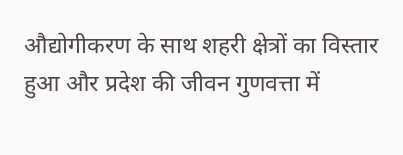औद्योगीकरण के साथ शहरी क्षेत्रों का विस्तार हुआ और प्रदेश की जीवन गुणवत्ता में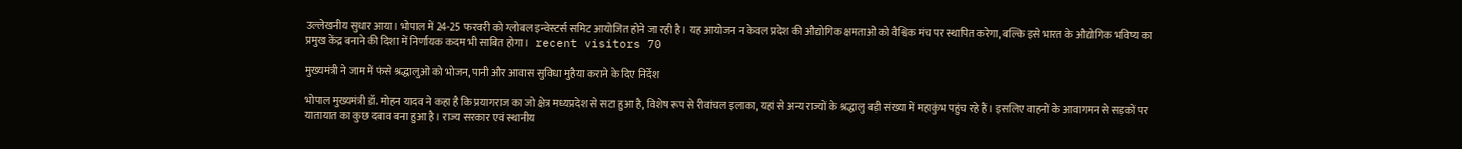उल्लेखनीय सुधार आया। भोपाल में 24-25 फरवरी को ग्लोबल इन्वेस्टर्स समिट आयोजित होने जा रही है। यह आयोजन न केवल प्रदेश की औद्योगिक क्षमताओं को वैश्विक मंच पर स्थापित करेगा, बल्कि इसे भारत के औद्योगिक भविष्य का प्रमुख केंद्र बनाने की दिशा में निर्णायक कदम भी साबित होगा।   recent visitors 70

मुख्यमंत्री ने जाम में फंसे श्रद्धालुओं को भोजन, पानी और आवास सुविधा मुहैया कराने के दिए निर्देश

भोपाल मुख्यमंत्री डॉ. मोहन यादव ने कहा है कि प्रयागराज का जो क्षेत्र मध्यप्रदेश से सटा हुआ है, विशेष रूप से रीवांचल इलाका, यहां से अन्य राज्यों के श्रद्धालु बड़ी संख्या में महाकुंभ पहुंच रहे हैं। इसलिए वाहनों के आवागमन से सड़कों पर यातायात का कुछ दबाव बना हुआ है। राज्य सरकार एवं स्थानीय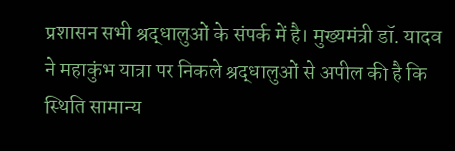प्रशासन सभी श्रद्धालुओं के संपर्क में है। मुख्यमंत्री डॉ. यादव ने महाकुंभ यात्रा पर निकले श्रद्धालुओं से अपील की है कि स्थिति सामान्य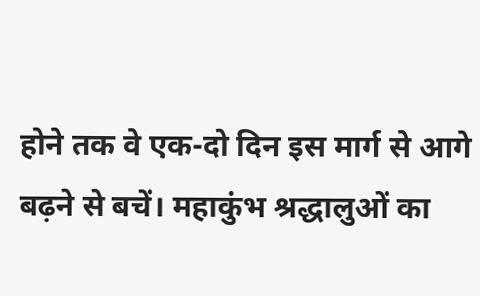होने तक वे एक-दो दिन इस मार्ग से आगे बढ़ने से बचें। महाकुंभ श्रद्धालुओं का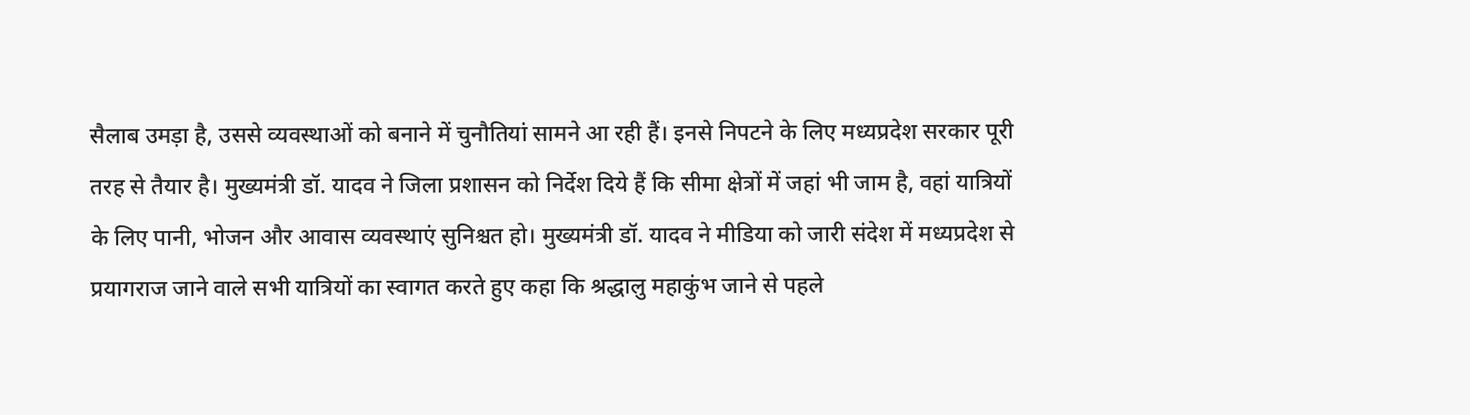सैलाब उमड़ा है, उससे व्यवस्थाओं को बनाने में चुनौतियां सामने आ रही हैं। इनसे निपटने के लिए मध्यप्रदेश सरकार पूरी तरह से तैयार है। मुख्यमंत्री डॉ. यादव ने जिला प्रशासन को निर्देश दिये हैं कि सीमा क्षेत्रों में जहां भी जाम है, वहां यात्रियों के लिए पानी, भोजन और आवास व्यवस्थाएं सुनिश्चत हो। मुख्यमंत्री डॉ. यादव ने मीडिया को जारी संदेश में मध्यप्रदेश से प्रयागराज जाने वाले सभी यात्रियों का स्वागत करते हुए कहा कि श्रद्धालु महाकुंभ जाने से पहले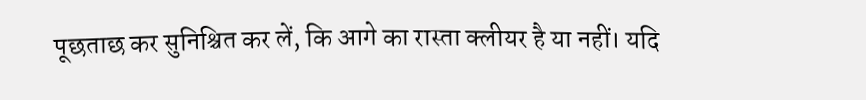पूछताछ कर सुनिश्चित कर लें, कि आगे का रास्ता क्लीयर है या नहीं। यदि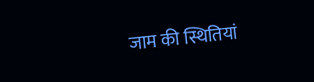जाम की स्थितियां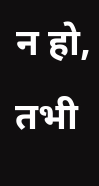न हो, तभी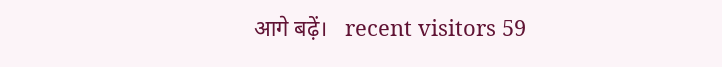आगे बढ़ें।   recent visitors 59